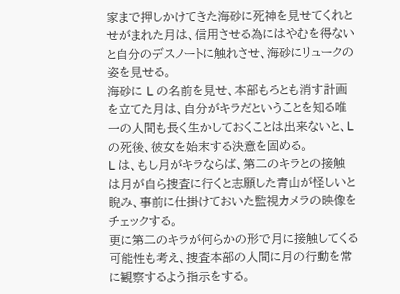家まで押しかけてきた海砂に死神を見せてくれとせがまれた月は、信用させる為にはやむを得ないと自分のデスノートに触れさせ、海砂にリュークの姿を見せる。
海砂に L の名前を見せ、本部もろとも消す計画を立てた月は、自分がキラだということを知る唯一の人間も長く生かしておくことは出来ないと、L の死後、彼女を始末する決意を固める。
L は、もし月がキラならば、第二のキラとの接触は月が自ら捜査に行くと志願した青山が怪しいと睨み、事前に仕掛けておいた監視カメラの映像をチェックする。
更に第二のキラが何らかの形で月に接触してくる可能性も考え、捜査本部の人間に月の行動を常に観察するよう指示をする。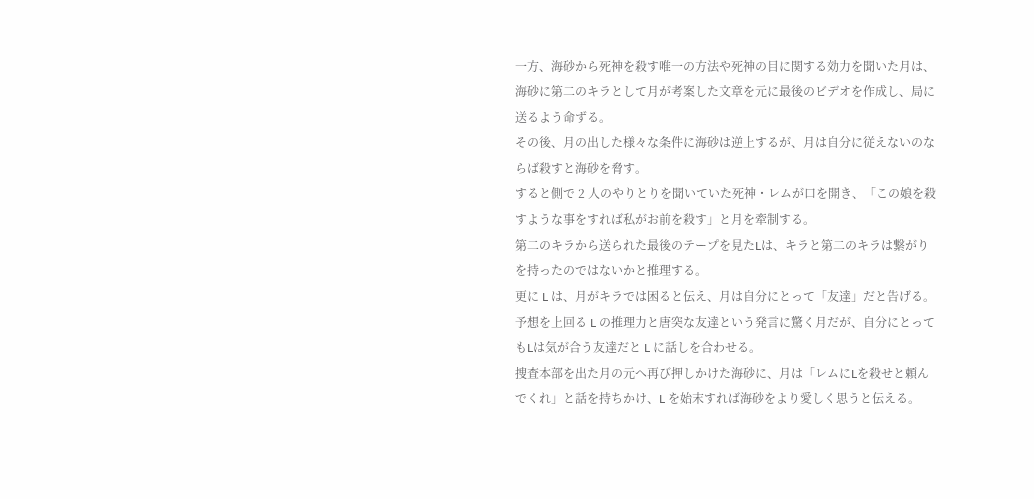一方、海砂から死神を殺す唯一の方法や死神の目に関する効力を聞いた月は、海砂に第二のキラとして月が考案した文章を元に最後のビデオを作成し、局に送るよう命ずる。
その後、月の出した様々な条件に海砂は逆上するが、月は自分に従えないのならば殺すと海砂を脅す。
すると側で 2 人のやりとりを聞いていた死神・レムが口を開き、「この娘を殺すような事をすれば私がお前を殺す」と月を牽制する。
第二のキラから送られた最後のテープを見たLは、キラと第二のキラは繋がりを持ったのではないかと推理する。
更に L は、月がキラでは困ると伝え、月は自分にとって「友達」だと告げる。
予想を上回る L の推理力と唐突な友達という発言に驚く月だが、自分にとってもLは気が合う友達だと L に話しを合わせる。
捜査本部を出た月の元へ再び押しかけた海砂に、月は「レムにLを殺せと頼んでくれ」と話を持ちかけ、L を始末すれば海砂をより愛しく思うと伝える。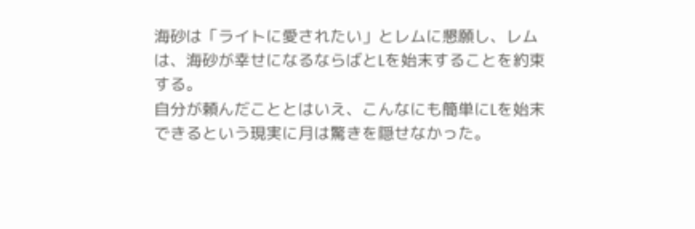海砂は「ライトに愛されたい」とレムに懇願し、レムは、海砂が幸せになるならばとLを始末することを約束する。
自分が頼んだこととはいえ、こんなにも簡単にLを始末できるという現実に月は驚きを隠せなかった。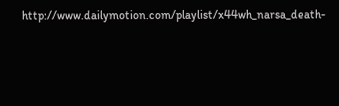http://www.dailymotion.com/playlist/x44wh_narsa_death-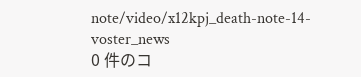note/video/x12kpj_death-note-14-voster_news
0 件のコ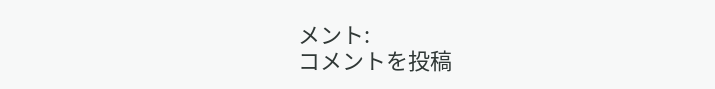メント:
コメントを投稿